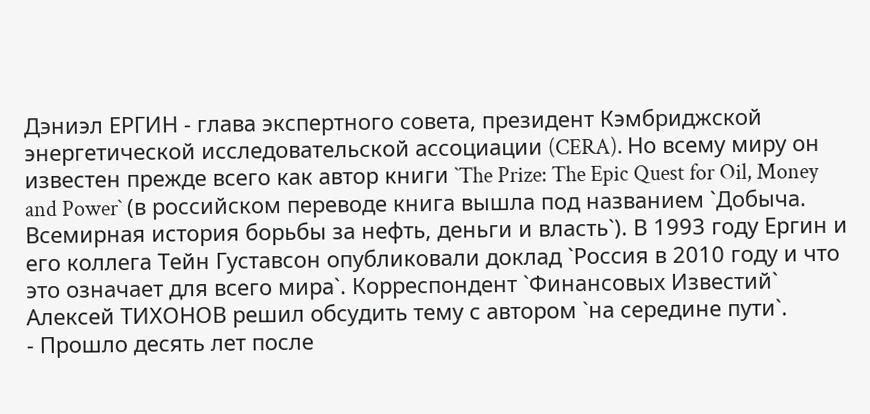Дэниэл ЕРГИН - глава экспертного совета, президент Кэмбриджской энергетической исследовательской ассоциации (CERA). Но всему миру он известен прежде всего как автор книги `The Prize: The Epic Quest for Oil, Money and Power` (в российском переводе книга вышла под названием `Добыча. Всемирная история борьбы за нефть, деньги и власть`). В 1993 году Ергин и его коллега Тейн Густавсон опубликовали доклад `Россия в 2010 году и что это означает для всего мира`. Корреспондент `Финансовых Известий` Алексей ТИХОНОВ решил обсудить тему с автором `на середине пути`.
- Прошло десять лет после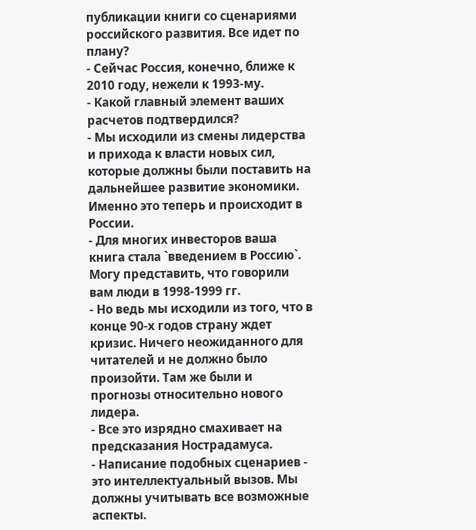публикации книги со сценариями российского развития. Все идет по плану?
- Сейчас Россия, конечно, ближе к 2010 году, нежели к 1993-му.
- Какой главный элемент ваших расчетов подтвердился?
- Мы исходили из смены лидерства и прихода к власти новых сил, которые должны были поставить на дальнейшее развитие экономики. Именно это теперь и происходит в России.
- Для многих инвесторов ваша книга стала `введением в Россию`. Могу представить, что говорили вам люди в 1998-1999 гг.
- Но ведь мы исходили из того, что в конце 90-х годов страну ждет кризис. Ничего неожиданного для читателей и не должно было произойти. Там же были и прогнозы относительно нового лидера.
- Все это изрядно смахивает на предсказания Нострадамуса.
- Написание подобных сценариев - это интеллектуальный вызов. Мы должны учитывать все возможные аспекты.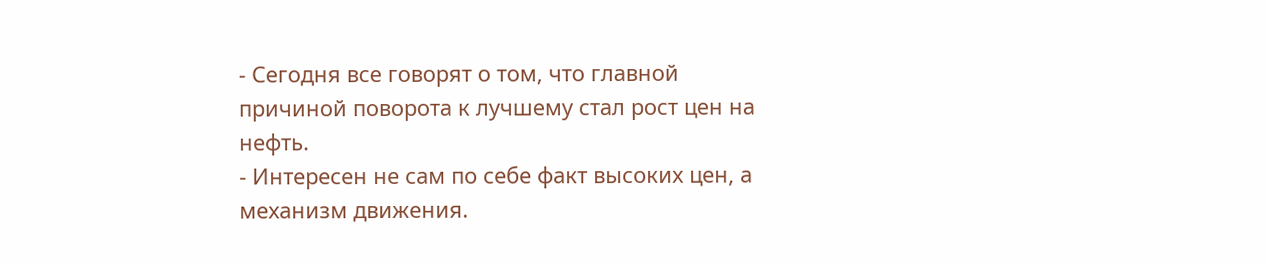- Сегодня все говорят о том, что главной причиной поворота к лучшему стал рост цен на нефть.
- Интересен не сам по себе факт высоких цен, а механизм движения.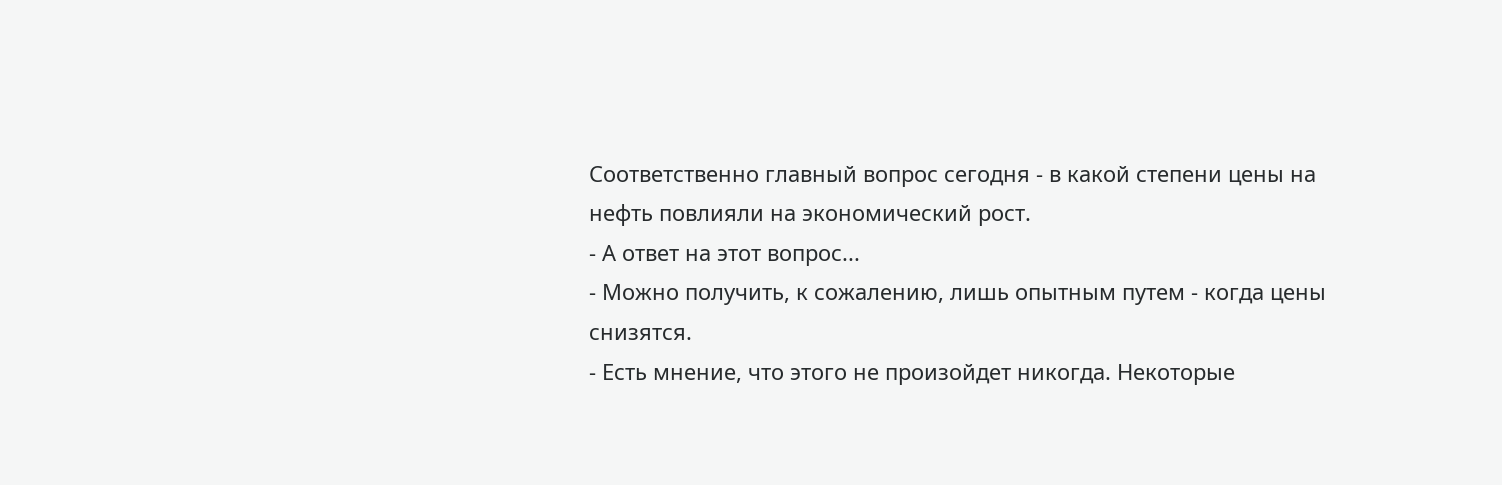Соответственно главный вопрос сегодня - в какой степени цены на нефть повлияли на экономический рост.
- А ответ на этот вопрос...
- Можно получить, к сожалению, лишь опытным путем - когда цены снизятся.
- Есть мнение, что этого не произойдет никогда. Некоторые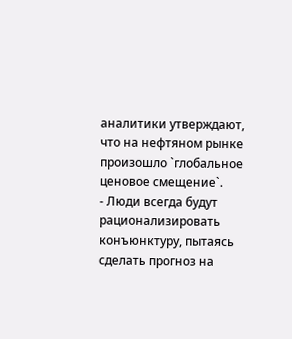аналитики утверждают, что на нефтяном рынке произошло `глобальное ценовое смещение`.
- Люди всегда будут рационализировать конъюнктуру, пытаясь сделать прогноз на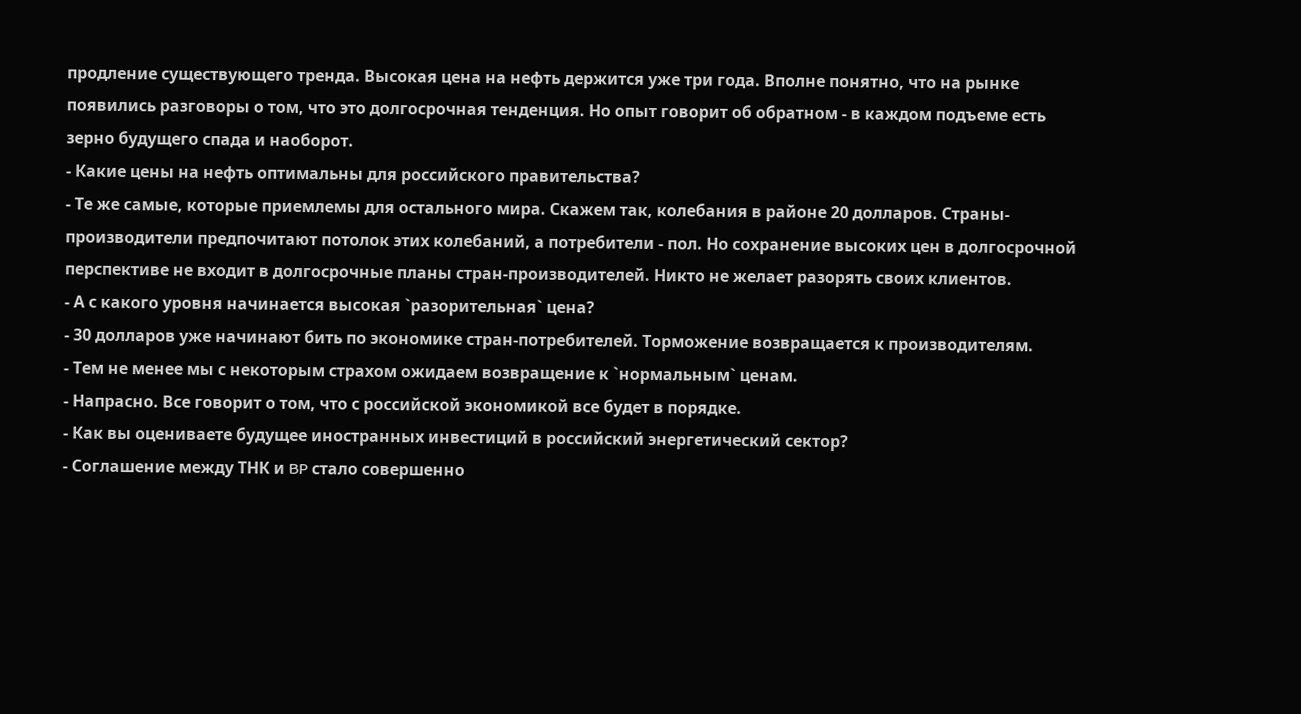продление существующего тренда. Высокая цена на нефть держится уже три года. Вполне понятно, что на рынке появились разговоры о том, что это долгосрочная тенденция. Но опыт говорит об обратном - в каждом подъеме есть зерно будущего спада и наоборот.
- Какие цены на нефть оптимальны для российского правительства?
- Те же самые, которые приемлемы для остального мира. Скажем так, колебания в районе 20 долларов. Страны-производители предпочитают потолок этих колебаний, а потребители - пол. Но сохранение высоких цен в долгосрочной перспективе не входит в долгосрочные планы стран-производителей. Никто не желает разорять своих клиентов.
- А с какого уровня начинается высокая `разорительная` цена?
- 30 долларов уже начинают бить по экономике стран-потребителей. Торможение возвращается к производителям.
- Тем не менее мы с некоторым страхом ожидаем возвращение к `нормальным` ценам.
- Напрасно. Все говорит о том, что с российской экономикой все будет в порядке.
- Как вы оцениваете будущее иностранных инвестиций в российский энергетический сектор?
- Соглашение между ТНК и BP стало совершенно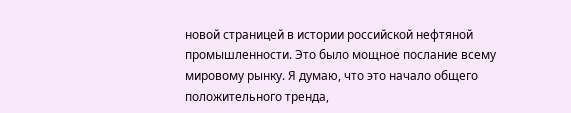новой страницей в истории российской нефтяной промышленности. Это было мощное послание всему мировому рынку. Я думаю, что это начало общего положительного тренда,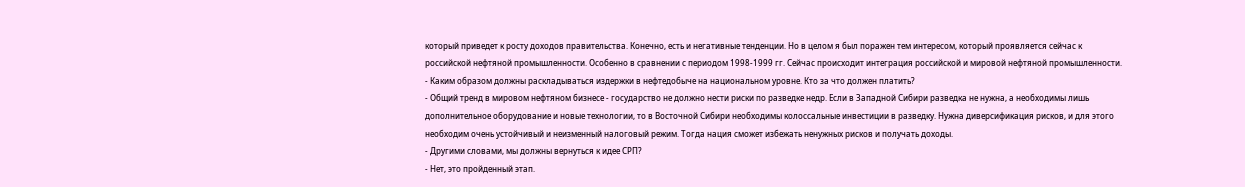который приведет к росту доходов правительства. Конечно, есть и негативные тенденции. Но в целом я был поражен тем интересом, который проявляется сейчас к российской нефтяной промышленности. Особенно в сравнении с периодом 1998-1999 гг. Сейчас происходит интеграция российской и мировой нефтяной промышленности.
- Каким образом должны раскладываться издержки в нефтедобыче на национальном уровне. Кто за что должен платить?
- Общий тренд в мировом нефтяном бизнесе - государство не должно нести риски по разведке недр. Если в Западной Сибири разведка не нужна, а необходимы лишь дополнительное оборудование и новые технологии, то в Восточной Сибири необходимы колоссальные инвестиции в разведку. Нужна диверсификация рисков, и для этого необходим очень устойчивый и неизменный налоговый режим. Тогда нация сможет избежать ненужных рисков и получать доходы.
- Другими словами, мы должны вернуться к идее СРП?
- Нет, это пройденный этап.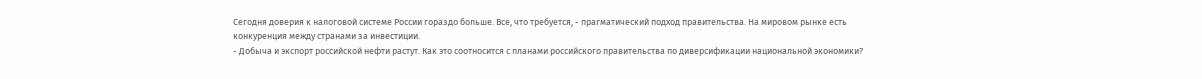Сегодня доверия к налоговой системе России гораздо больше. Все, что требуется, - прагматический подход правительства. На мировом рынке есть конкуренция между странами за инвестиции.
- Добыча и экспорт российской нефти растут. Как это соотносится с планами российского правительства по диверсификации национальной экономики?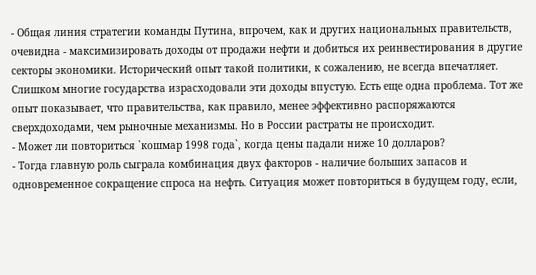- Общая линия стратегии команды Путина, впрочем, как и других национальных правительств, очевидна - максимизировать доходы от продажи нефти и добиться их реинвестирования в другие секторы экономики. Исторический опыт такой политики, к сожалению, не всегда впечатляет. Слишком многие государства израсходовали эти доходы впустую. Есть еще одна проблема. Тот же опыт показывает, что правительства, как правило, менее эффективно распоряжаются сверхдоходами, чем рыночные механизмы. Но в России растраты не происходит.
- Может ли повториться `кошмар 1998 года`, когда цены падали ниже 10 долларов?
- Тогда главную роль сыграла комбинация двух факторов - наличие больших запасов и одновременное сокращение спроса на нефть. Ситуация может повториться в будущем году, если,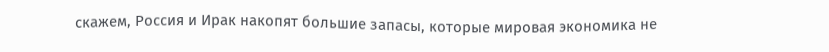скажем, Россия и Ирак накопят большие запасы, которые мировая экономика не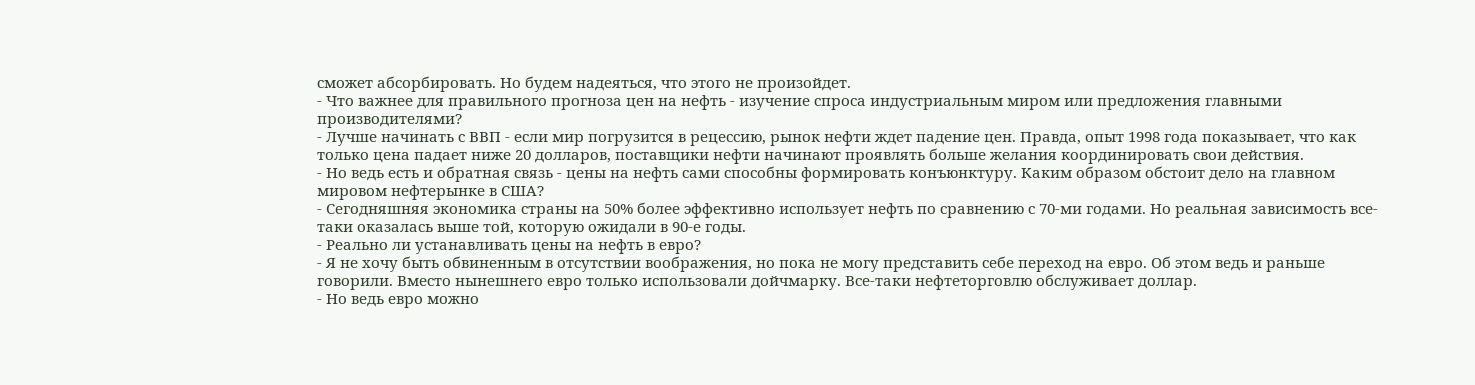сможет абсорбировать. Но будем надеяться, что этого не произойдет.
- Что важнее для правильного прогноза цен на нефть - изучение спроса индустриальным миром или предложения главными производителями?
- Лучше начинать с ВВП - если мир погрузится в рецессию, рынок нефти ждет падение цен. Правда, опыт 1998 года показывает, что как только цена падает ниже 20 долларов, поставщики нефти начинают проявлять больше желания координировать свои действия.
- Но ведь есть и обратная связь - цены на нефть сами способны формировать конъюнктуру. Каким образом обстоит дело на главном мировом нефтерынке в США?
- Сегодняшняя экономика страны на 50% более эффективно использует нефть по сравнению с 70-ми годами. Но реальная зависимость все-таки оказалась выше той, которую ожидали в 90-е годы.
- Реально ли устанавливать цены на нефть в евро?
- Я не хочу быть обвиненным в отсутствии воображения, но пока не могу представить себе переход на евро. Об этом ведь и раньше говорили. Вместо нынешнего евро только использовали дойчмарку. Все-таки нефтеторговлю обслуживает доллар.
- Но ведь евро можно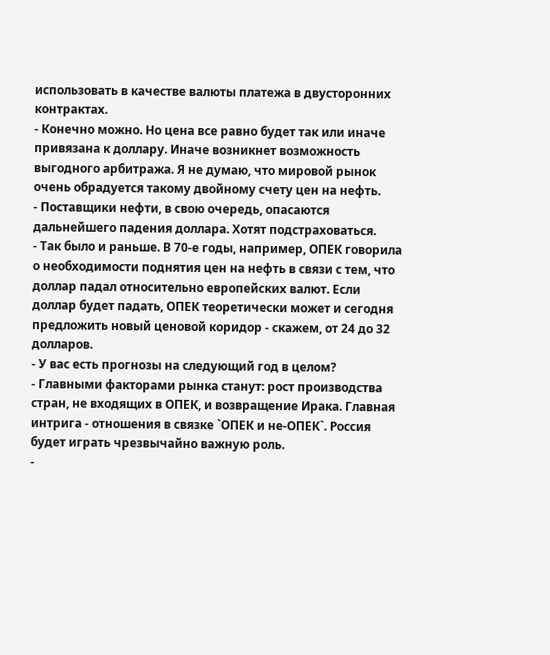использовать в качестве валюты платежа в двусторонних контрактах.
- Конечно можно. Но цена все равно будет так или иначе привязана к доллару. Иначе возникнет возможность выгодного арбитража. Я не думаю, что мировой рынок очень обрадуется такому двойному счету цен на нефть.
- Поставщики нефти, в свою очередь, опасаются дальнейшего падения доллара. Хотят подстраховаться.
- Так было и раньше. В 70-е годы, например, ОПЕК говорила о необходимости поднятия цен на нефть в связи с тем, что доллар падал относительно европейских валют. Если доллар будет падать, ОПЕК теоретически может и сегодня предложить новый ценовой коридор - скажем, от 24 до 32 долларов.
- У вас есть прогнозы на следующий год в целом?
- Главными факторами рынка станут: рост производства стран, не входящих в ОПЕК, и возвращение Ирака. Главная интрига - отношения в связке `ОПЕК и не-ОПЕК`. Россия будет играть чрезвычайно важную роль.
-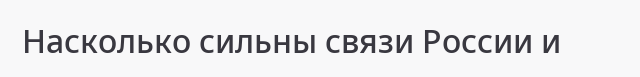Насколько сильны связи России и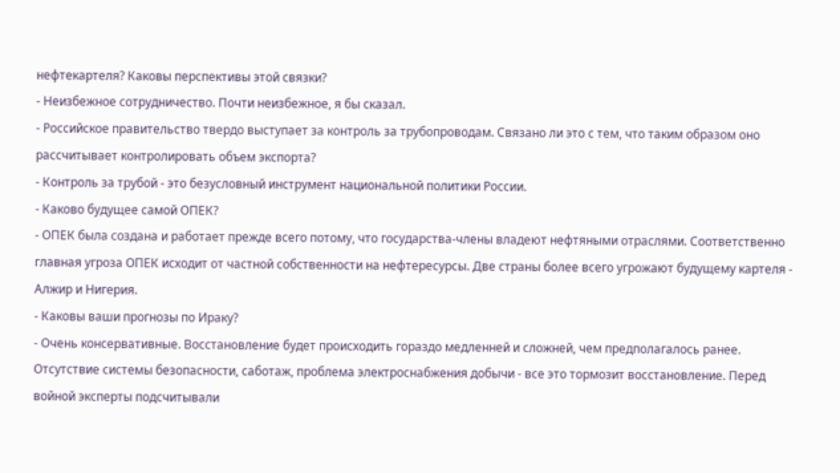нефтекартеля? Каковы перспективы этой связки?
- Неизбежное сотрудничество. Почти неизбежное, я бы сказал.
- Российское правительство твердо выступает за контроль за трубопроводам. Связано ли это с тем, что таким образом оно рассчитывает контролировать объем экспорта?
- Контроль за трубой - это безусловный инструмент национальной политики России.
- Каково будущее самой ОПЕК?
- ОПЕК была создана и работает прежде всего потому, что государства-члены владеют нефтяными отраслями. Соответственно главная угроза ОПЕК исходит от частной собственности на нефтересурсы. Две страны более всего угрожают будущему картеля - Алжир и Нигерия.
- Каковы ваши прогнозы по Ираку?
- Очень консервативные. Восстановление будет происходить гораздо медленней и сложней, чем предполагалось ранее. Отсутствие системы безопасности, саботаж, проблема электроснабжения добычи - все это тормозит восстановление. Перед войной эксперты подсчитывали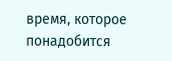время, которое понадобится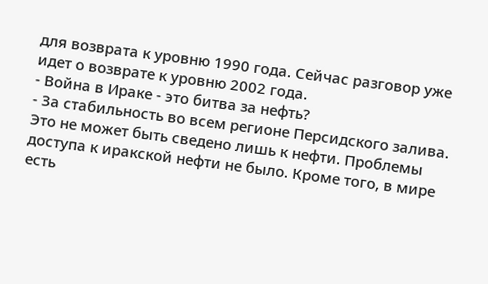для возврата к уровню 1990 года. Сейчас разговор уже идет о возврате к уровню 2002 года.
- Война в Ираке - это битва за нефть?
- За стабильность во всем регионе Персидского залива. Это не может быть сведено лишь к нефти. Проблемы доступа к иракской нефти не было. Кроме того, в мире есть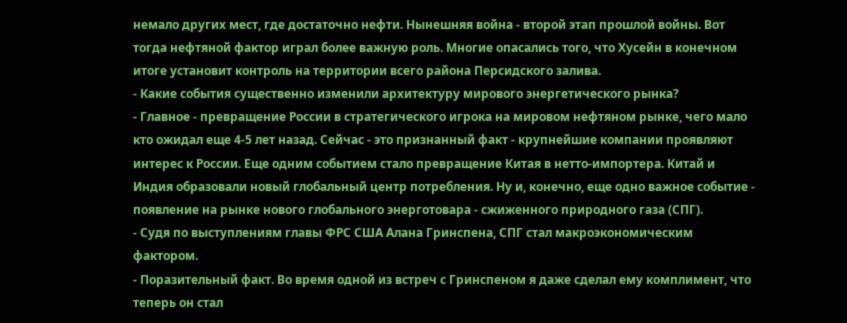немало других мест, где достаточно нефти. Нынешняя война - второй этап прошлой войны. Вот тогда нефтяной фактор играл более важную роль. Многие опасались того, что Хусейн в конечном итоге установит контроль на территории всего района Персидского залива.
- Какие события существенно изменили архитектуру мирового энергетического рынка?
- Главное - превращение России в стратегического игрока на мировом нефтяном рынке, чего мало кто ожидал еще 4-5 лет назад. Сейчас - это признанный факт - крупнейшие компании проявляют интерес к России. Еще одним событием стало превращение Китая в нетто-импортера. Китай и Индия образовали новый глобальный центр потребления. Ну и, конечно, еще одно важное событие - появление на рынке нового глобального энерготовара - сжиженного природного газа (СПГ).
- Судя по выступлениям главы ФРС США Алана Гринспена, СПГ стал макроэкономическим фактором.
- Поразительный факт. Во время одной из встреч с Гринспеном я даже сделал ему комплимент, что теперь он стал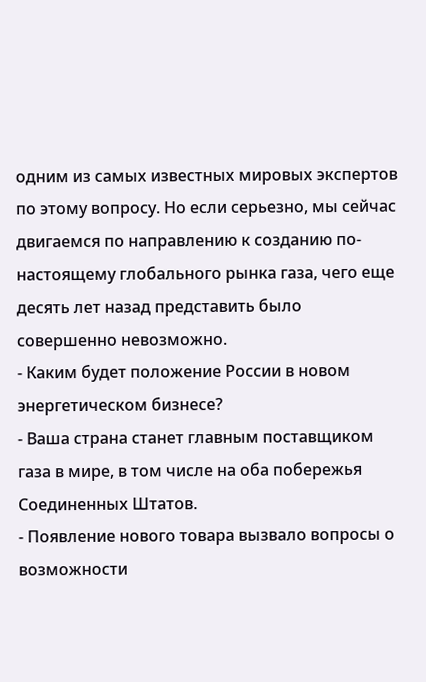одним из самых известных мировых экспертов по этому вопросу. Но если серьезно, мы сейчас двигаемся по направлению к созданию по-настоящему глобального рынка газа, чего еще десять лет назад представить было совершенно невозможно.
- Каким будет положение России в новом энергетическом бизнесе?
- Ваша страна станет главным поставщиком газа в мире, в том числе на оба побережья Соединенных Штатов.
- Появление нового товара вызвало вопросы о возможности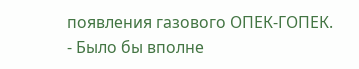появления газового ОПЕК-ГОПЕК.
- Было бы вполне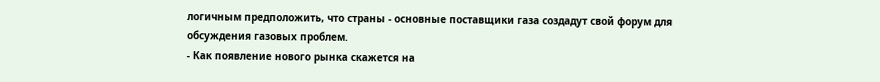логичным предположить, что страны - основные поставщики газа создадут свой форум для обсуждения газовых проблем.
- Как появление нового рынка скажется на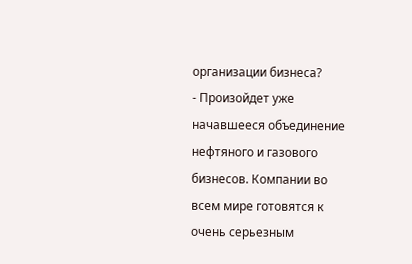организации бизнеса?
- Произойдет уже начавшееся объединение нефтяного и газового бизнесов. Компании во всем мире готовятся к очень серьезным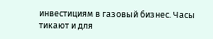инвестициям в газовый бизнес. Часы тикают и для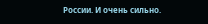России. И очень сильно.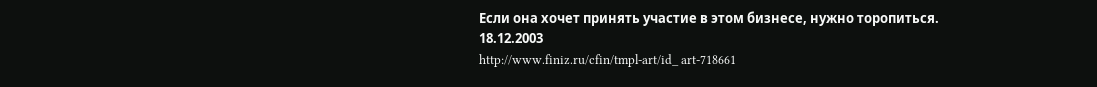Если она хочет принять участие в этом бизнесе, нужно торопиться.
18.12.2003
http://www.finiz.ru/cfin/tmpl-art/id_ art-718661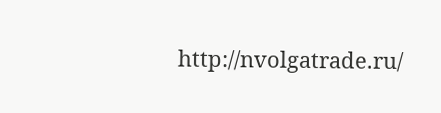http://nvolgatrade.ru/